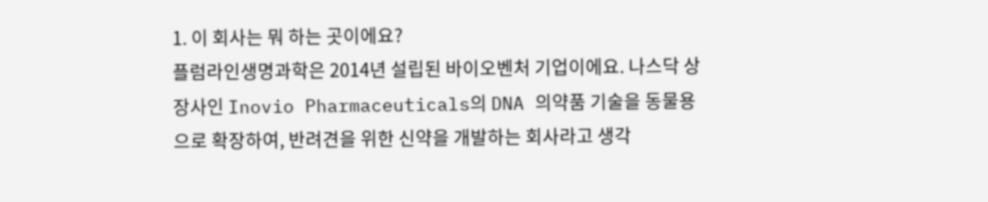1. 이 회사는 뭐 하는 곳이에요?
플럼라인생명과학은 2014년 설립된 바이오벤처 기업이에요. 나스닥 상장사인 Inovio Pharmaceuticals의 DNA 의약품 기술을 동물용으로 확장하여, 반려견을 위한 신약을 개발하는 회사라고 생각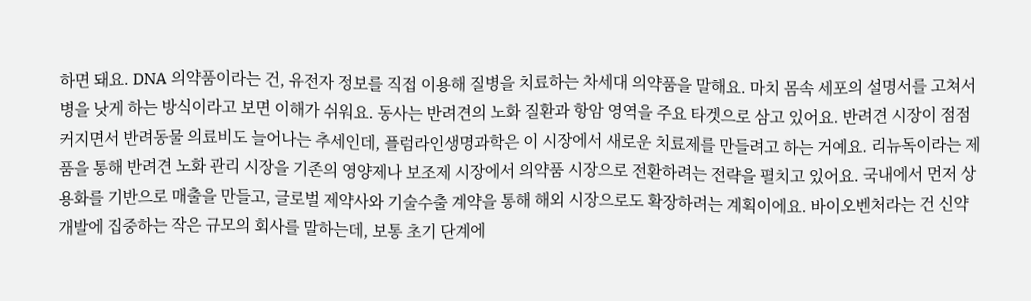하면 돼요. DNA 의약품이라는 건, 유전자 정보를 직접 이용해 질병을 치료하는 차세대 의약품을 말해요. 마치 몸속 세포의 설명서를 고쳐서 병을 낫게 하는 방식이라고 보면 이해가 쉬워요. 동사는 반려견의 노화 질환과 항암 영역을 주요 타겟으로 삼고 있어요. 반려견 시장이 점점 커지면서 반려동물 의료비도 늘어나는 추세인데, 플럼라인생명과학은 이 시장에서 새로운 치료제를 만들려고 하는 거예요. 리뉴독이라는 제품을 통해 반려견 노화 관리 시장을 기존의 영양제나 보조제 시장에서 의약품 시장으로 전환하려는 전략을 펼치고 있어요. 국내에서 먼저 상용화를 기반으로 매출을 만들고, 글로벌 제약사와 기술수출 계약을 통해 해외 시장으로도 확장하려는 계획이에요. 바이오벤처라는 건 신약 개발에 집중하는 작은 규모의 회사를 말하는데, 보통 초기 단계에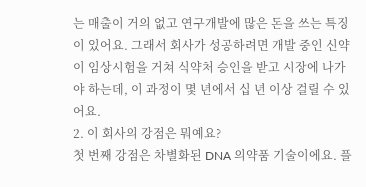는 매출이 거의 없고 연구개발에 많은 돈을 쓰는 특징이 있어요. 그래서 회사가 성공하려면 개발 중인 신약이 임상시험을 거쳐 식약처 승인을 받고 시장에 나가야 하는데, 이 과정이 몇 년에서 십 년 이상 걸릴 수 있어요.
2. 이 회사의 강점은 뭐예요?
첫 번째 강점은 차별화된 DNA 의약품 기술이에요. 플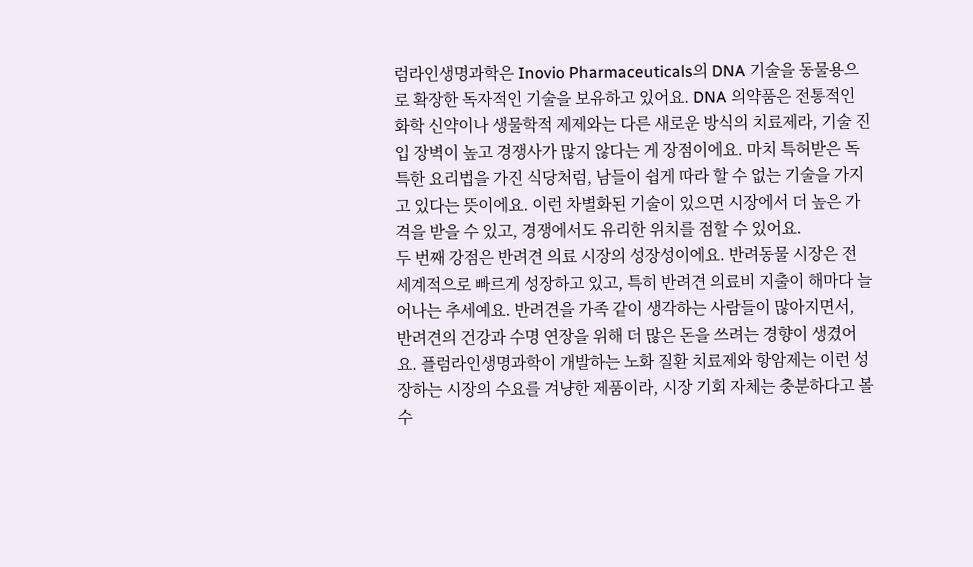럼라인생명과학은 Inovio Pharmaceuticals의 DNA 기술을 동물용으로 확장한 독자적인 기술을 보유하고 있어요. DNA 의약품은 전통적인 화학 신약이나 생물학적 제제와는 다른 새로운 방식의 치료제라, 기술 진입 장벽이 높고 경쟁사가 많지 않다는 게 장점이에요. 마치 특허받은 독특한 요리법을 가진 식당처럼, 남들이 쉽게 따라 할 수 없는 기술을 가지고 있다는 뜻이에요. 이런 차별화된 기술이 있으면 시장에서 더 높은 가격을 받을 수 있고, 경쟁에서도 유리한 위치를 점할 수 있어요.
두 번째 강점은 반려견 의료 시장의 성장성이에요. 반려동물 시장은 전 세계적으로 빠르게 성장하고 있고, 특히 반려견 의료비 지출이 해마다 늘어나는 추세예요. 반려견을 가족 같이 생각하는 사람들이 많아지면서, 반려견의 건강과 수명 연장을 위해 더 많은 돈을 쓰려는 경향이 생겼어요. 플럼라인생명과학이 개발하는 노화 질환 치료제와 항암제는 이런 성장하는 시장의 수요를 겨냥한 제품이라, 시장 기회 자체는 충분하다고 볼 수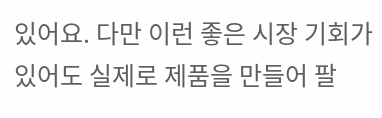있어요. 다만 이런 좋은 시장 기회가 있어도 실제로 제품을 만들어 팔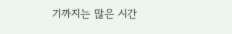기까지는 많은 시간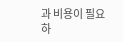과 비용이 필요하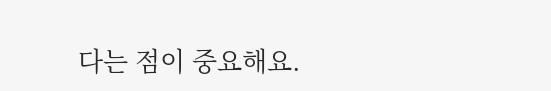다는 점이 중요해요.